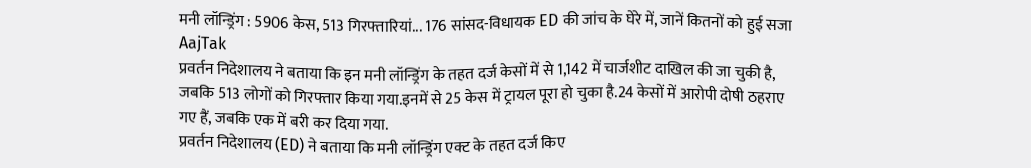मनी लॉन्ड्रिंग : 5906 केस, 513 गिरफ्तारियां... 176 सांसद-विधायक ED की जांच के घेरे में, जानें कितनों को हुई सजा
AajTak
प्रवर्तन निदेशालय ने बताया कि इन मनी लॉन्ड्रिंग के तहत दर्ज केसों में से 1,142 में चार्जशीट दाखिल की जा चुकी है, जबकि 513 लोगों को गिरफ्तार किया गया.इनमें से 25 केस में ट्रायल पूरा हो चुका है.24 केसों में आरोपी दोषी ठहराए गए हैं, जबकि एक में बरी कर दिया गया.
प्रवर्तन निदेशालय (ED) ने बताया कि मनी लॉन्ड्रिंग एक्ट के तहत दर्ज किए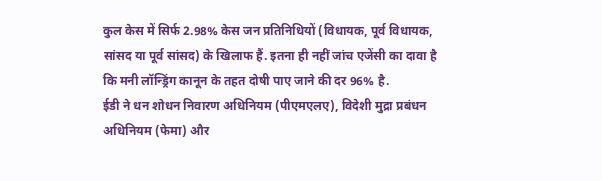कुल केस में सिर्फ 2.98% केस जन प्रतिनिधियों (विधायक, पूर्व विधायक, सांसद या पूर्व सांसद) के खिलाफ हैं. इतना ही नहीं जांच एजेंसी का दावा है कि मनी लॉन्ड्रिंग कानून के तहत दोषी पाए जाने की दर 96% है.
ईडी ने धन शोधन निवारण अधिनियम (पीएमएलए), विदेशी मुद्रा प्रबंधन अधिनियम (फेमा) और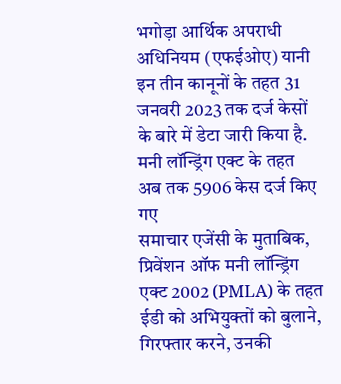भगोड़ा आर्थिक अपराधी अधिनियम (एफईओए) यानी इन तीन कानूनों के तहत 31 जनवरी 2023 तक दर्ज केसों के बारे में डेटा जारी किया है.
मनी लॉन्ड्रिंग एक्ट के तहत अब तक 5906 केस दर्ज किए गए
समाचार एजेंसी के मुताबिक, प्रिवेंशन ऑफ मनी लॉन्ड्रिंग एक्ट 2002 (PMLA) के तहत ईडी को अभियुक्तों को बुलाने, गिरफ्तार करने, उनकी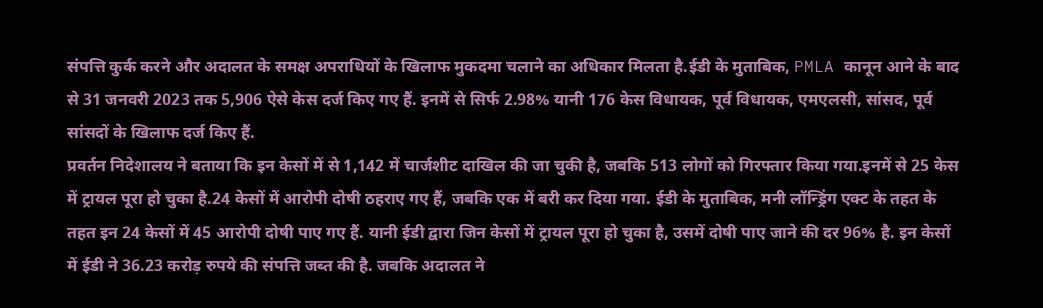संपत्ति कुर्क करने और अदालत के समक्ष अपराधियों के खिलाफ मुकदमा चलाने का अधिकार मिलता है.ईडी के मुताबिक, PMLA कानून आने के बाद से 31 जनवरी 2023 तक 5,906 ऐसे केस दर्ज किए गए हैं. इनमें से सिर्फ 2.98% यानी 176 केस विधायक, पूर्व विधायक, एमएलसी, सांसद, पूर्व सांसदों के खिलाफ दर्ज किए हैं.
प्रवर्तन निदेशालय ने बताया कि इन केसों में से 1,142 में चार्जशीट दाखिल की जा चुकी है, जबकि 513 लोगों को गिरफ्तार किया गया.इनमें से 25 केस में ट्रायल पूरा हो चुका है.24 केसों में आरोपी दोषी ठहराए गए हैं, जबकि एक में बरी कर दिया गया. ईडी के मुताबिक, मनी लॉन्ड्रिंग एक्ट के तहत के तहत इन 24 केसों में 45 आरोपी दोषी पाए गए हैं. यानी ईडी द्वारा जिन केसों में ट्रायल पूरा हो चुका है, उसमें दोषी पाए जाने की दर 96% है. इन केसों में ईडी ने 36.23 करोड़ रुपये की संपत्ति जब्त की है. जबकि अदालत ने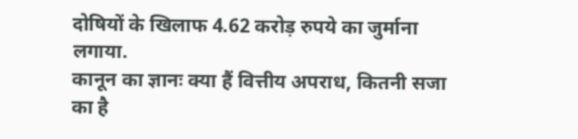दोषियों के खिलाफ 4.62 करोड़ रुपये का जुर्माना लगाया.
कानून का ज्ञानः क्या हैं वित्तीय अपराध, कितनी सजा का है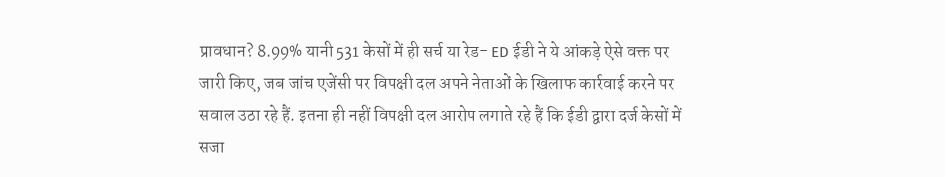प्रावधान? 8.99% यानी 531 केसों में ही सर्च या रेड- ED ईडी ने ये आंकड़े ऐसे वक्त पर जारी किए, जब जांच एजेंसी पर विपक्षी दल अपने नेताओं के खिलाफ कार्रवाई करने पर सवाल उठा रहे हैं. इतना ही नहीं विपक्षी दल आरोप लगाते रहे हैं कि ईडी द्वारा दर्ज केसों में सजा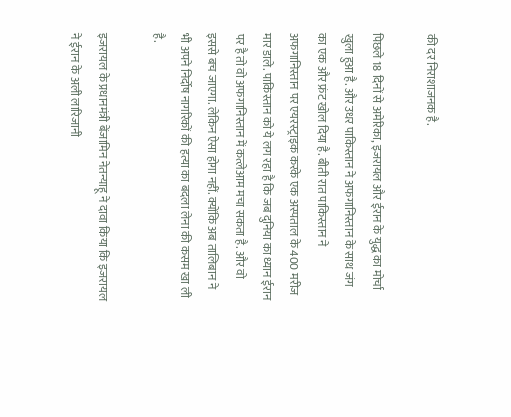की दर निराशाजनक है.

पिछले 18 दिनों से अमेरिका, इजरायल और ईरान के युद्ध का मोर्चा खुला हुआ है. और उधर पाकिस्तान ने अफगानिस्तान के साथ जंग का एक और फ्रंट खोल दिया है. बीती रात पाकिस्तान ने अफगानिस्तान पर एयरस्ट्राइक करके एक अस्पताल के 400 मरीज मार डाले. पाकिस्तान को ये लग रहा है कि जब दुनिया का ध्यान ईरान पर है तो वो अफगानिस्तान में कत्लेआम मचा सकता है. और वो इससे बच जाएगा. लेकिन ऐसा होगा नहीं. क्योंकि अब तालिबान ने भी अपने निर्दोष नागरिकों की हत्या का बदला लेना की कसम खा ली है.

इजरायल के प्रधानमंत्री बेंजामिन नेतन्याहू ने दावा किया कि इजरायल ने ईरान के अली लारिजानी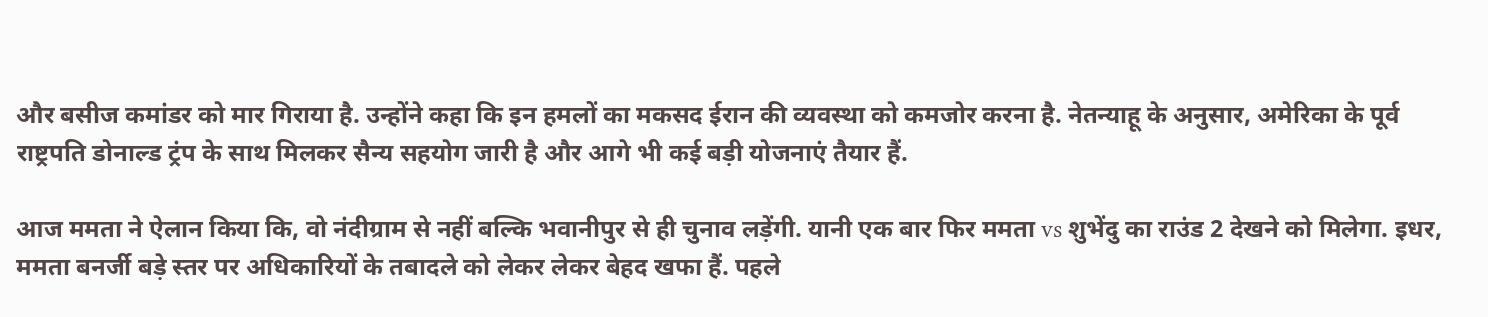और बसीज कमांडर को मार गिराया है. उन्होंने कहा कि इन हमलों का मकसद ईरान की व्यवस्था को कमजोर करना है. नेतन्याहू के अनुसार, अमेरिका के पूर्व राष्ट्रपति डोनाल्ड ट्रंप के साथ मिलकर सैन्य सहयोग जारी है और आगे भी कई बड़ी योजनाएं तैयार हैं.

आज ममता ने ऐलान किया कि, वो नंदीग्राम से नहीं बल्कि भवानीपुर से ही चुनाव लड़ेंगी. यानी एक बार फिर ममता vs शुभेंदु का राउंड 2 देखने को मिलेगा. इधर, ममता बनर्जी बड़े स्तर पर अधिकारियों के तबादले को लेकर लेकर बेहद खफा हैं. पहले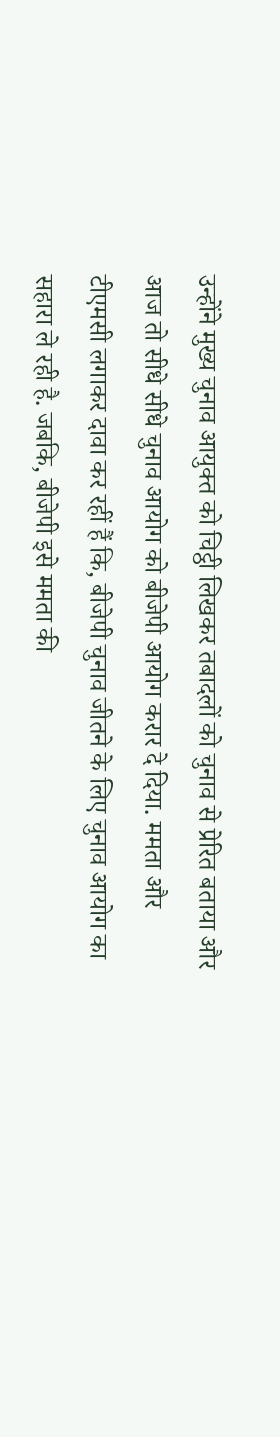उन्होंने मुख्य चुनाव आयुक्त को चिट्ठी लिखकर तबादलों को चुनाव से प्रेरित बताया और आज तो सीधे सीधे चुनाव आयोग को बीजेपी आयोग करार दे दिया. ममता और टीएमसी लगाकर दावा कर रहीं हैं कि, बीजेपी चुनाव जीतने के लिए चुनाव आयोग का सहारा ले रही है. जबकि, बीजेपी इसे ममता की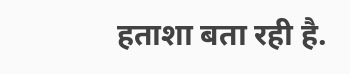हताशा बता रही है.